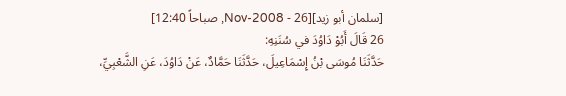[سلمان أبو زيد][26 - Nov-2008, صباحاً 12:40]
26 قَالَ أَبُوْ دَاوُدَ في سُنَنِهِ:
حَدَّثَنَا مُوسَى بْنُ إِسْمَاعِيلَ، حَدَّثَنَا حَمَّادٌ، عَنْ دَاوُدَ، عَنِ الشَّعْبِيِّ،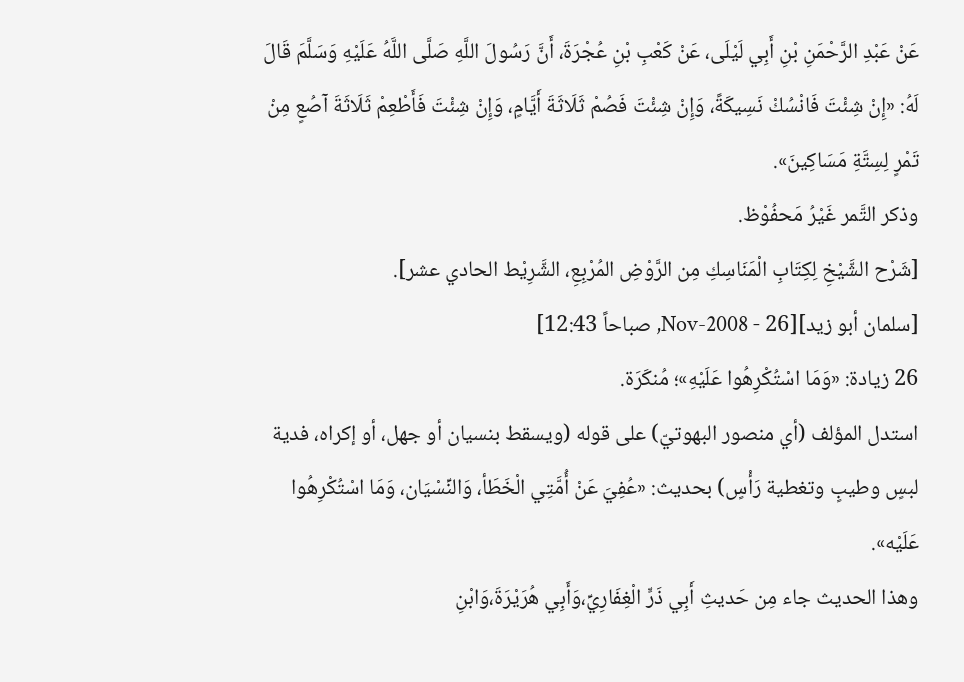عَنْ عَبْدِ الرَّحْمَنِ بْنِ أَبِي لَيْلَى، عَنْ كَعْبِ بْنِ عُجْرَةَ، أَنَّ رَسُولَ اللَّهِ صَلَّى اللَّهُ عَلَيْهِ وَسَلَّمَ قَالَ لَهُ: «إِنْ شِئْتَ فَانْسُكْ نَسِيكَةً، وَإِنْ شِئْتَ فَصُمْ ثَلَاثَةَ أَيَّامٍ، وَإِنْ شِئْتَ فَأَطْعِمْ ثَلَاثَةَ آصُعٍ مِنْ تَمْرٍ لِسِتَّةِ مَسَاكِينَ».
وذكر التَّمر غَيْرُ مَحفُوْظ.
[شَرْح الشَّيْخِ لِكِتَابِ الْمَنَاسِكِ مِن الرَّوْضِ المُرْبِعِ، الشَّرِيْط الحادي عشر].
[سلمان أبو زيد][26 - Nov-2008, صباحاً 12:43]
26 زيادة: «وَمَا اسْتُكْرِهُوا عَلَيْهِ»؛ مُنكَرَة.
استدل المؤلف (أي منصور البهوتيّ) على قوله (ويسقط بنسيان أو جهل، أو إكراه، فدية لبسٍ وطيبٍ وتغطية رَأْسٍ) بحديث: «عُفِيَ عَنْ أُمَّتِي الْخَطَأ، وَالنِّسْيَان، وَمَا اسْتُكْرِهُوا عَلَيْه».
وهذا الحديث جاء مِن حَديثِ أَبِي ذَرٍّ الْغِفَارِيِّ،وَأَبِي هُرَيْرَةَ،وَابْنِ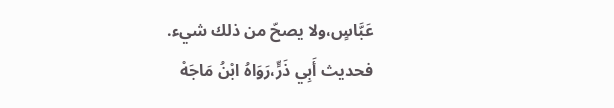عَبَّاسٍ،ولا يصحّ من ذلك شيء.
فحديث أَبِي ذَرٍّ،رَوَاهُ ابْنُ مَاجَهْ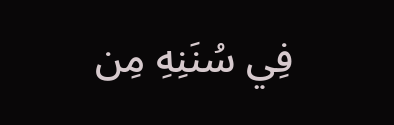فِي سُنَنِهِ مِن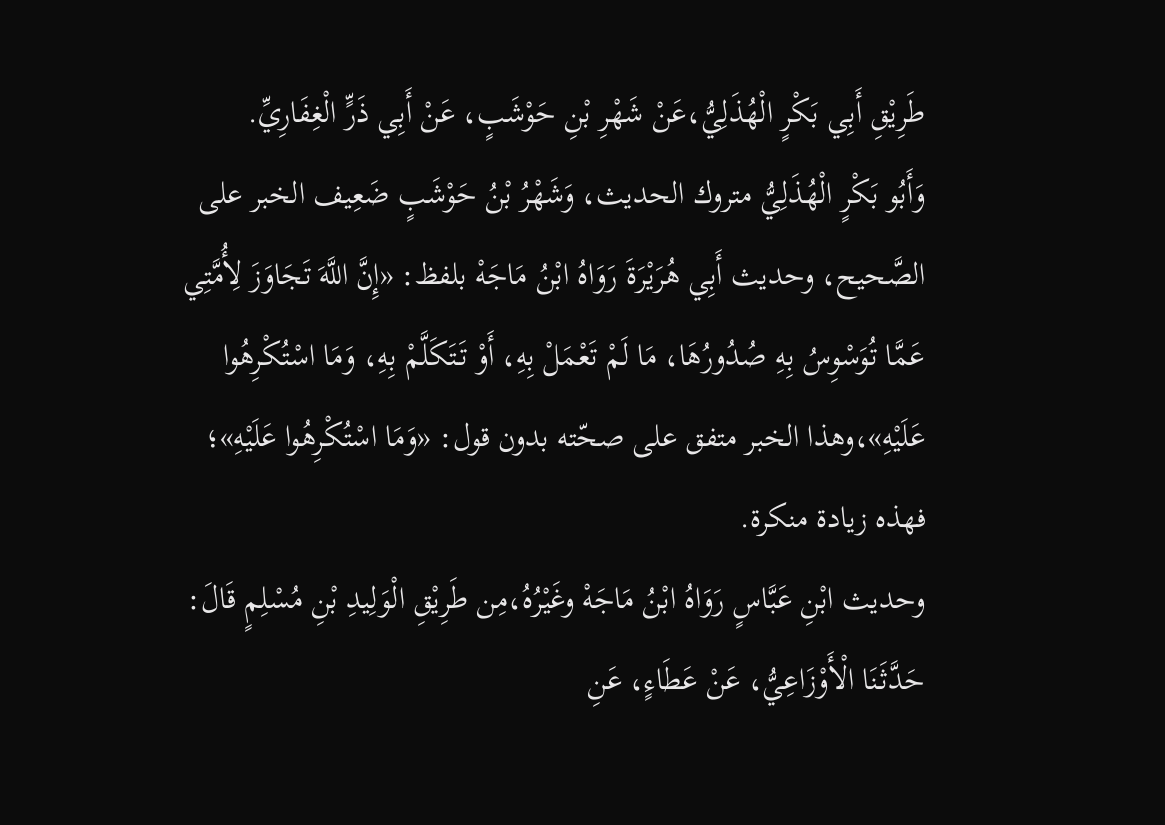طَرِيْقِ أَبِي بَكْرٍ الْهُذَلِيُّ،عَنْ شَهْرِ بْنِ حَوْشَبٍ، عَنْ أَبِي ذَرٍّ الْغِفَارِيِّ.
وَأَبُو بَكْرٍ الْهُذَلِيُّ متروك الحديث، وَشَهْرُ بْنُ حَوْشَبٍ ضَعِيف الخبر على الصَّحيح، وحديث أَبِي هُرَيْرَةَ رَوَاهُ ابْنُ مَاجَهْ بلفظ: «إِنَّ اللَّهَ تَجَاوَزَ لِأُمَّتِي عَمَّا تُوَسْوِسُ بِهِ صُدُورُهَا، مَا لَمْ تَعْمَلْ بِهِ، أَوْ تَتَكَلَّمْ بِهِ، وَمَا اسْتُكْرِهُوا عَلَيْهِ»،وهذا الخبر متفق على صحّته بدون قول: «وَمَا اسْتُكْرِهُوا عَلَيْهِ»؛ فهذه زيادة منكرة.
وحديث ابْنِ عَبَّاسٍ رَوَاهُ ابْنُ مَاجَهْ وغَيْرُهُ،مِن طَرِيْقِ الْوَلِيدِ بْنِ مُسْلِمٍ قَالَ: حَدَّثَنَا الْأَوْزَاعِيُّ، عَنْ عَطَاءٍ، عَنِ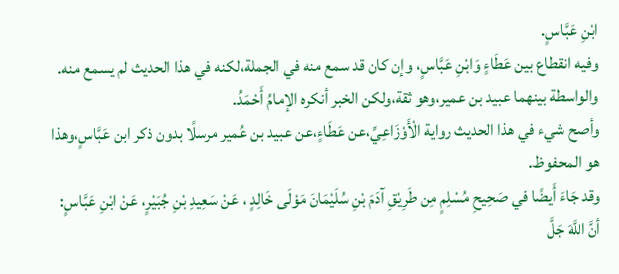ابْنِ عَبَّاسٍ.
وفيه انقطاع بين عَطَاءٍ وَابْنِ عَبَّاسٍ، وإن كان قد سمع منه في الجملة،لكنه في هذا الحديث لم يسمع منه. والواسطة بينهما عبيد بن عمير،وهو ثقة،ولكن الخبر أنكره الإمامُ أَحْمَدُ.
وأصح شيء في هذا الحديث رواية الْأَوْزَاعِيِّ،عن عَطَاءٍ،عن عبيد بن عُمير مرسلًا بدون ذكر ابن عَبَّاسٍ،وهذا هو المحفوظ.
وقد جَاءَ أَيضًا في صَحِيحِ مُسْلِمٍ مِن طَرِيْقِ آدَمَ بْنِ سُلَيْمَانَ مَوْلَى خَالِدٍ ، عَنْ سَعِيدِ بْنِ جُبَيْرٍ، عَنْ ابْنِ عَبَّاسٍ: أنَّ اللَّهَ جَلَّ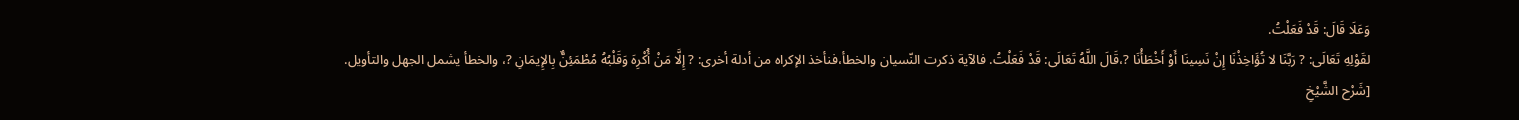وَعَلَا قَالَ: قَدْ فَعَلْتُ.
لقَوْلِهِ تَعَالَى: ? رَبَّنَا لا تُؤَاخِذْنَا إِنْ نَسِينَا أَوْ أَخْطَأْنَا ?،قَالَ اللَّهُ تَعَالَى: قَدْ فَعَلْتُ. فالآية ذكرت النّسيان والخطأ،فنأخذ الإكراه من أدلة أخرى: ? إِلَّا مَنْ أُكْرِهَ وَقَلْبُهُ مُطْمَئِنٌّ بِالإِيمَانِ ?، والخطأ يشمل الجهل والتأويل.
[شَرْح الشَّيْخِ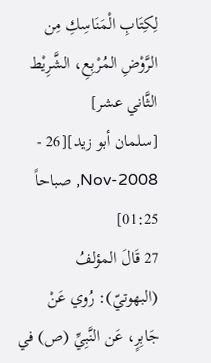لِكِتَابِ الْمَنَاسِكِ مِن الرَّوْضِ المُرْبِعِ، الشَّرِيْط الثَّاني عشر]
[سلمان أبو زيد][26 - Nov-2008, صباحاً 01:25]
27 قَالَ المؤلفُ (البهوتيّ): رُوي عَنْ جَابِرٍ، عَن النَّبِيِّ (ص) في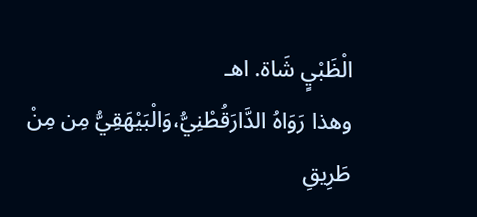الْظَبْيٍ شَاة. اهـ
وهذا رَوَاهُ الدَّارَقُطْنِيُّ،وَالْبَيْهَقِيُّ مِن مِنْ طَرِيقِ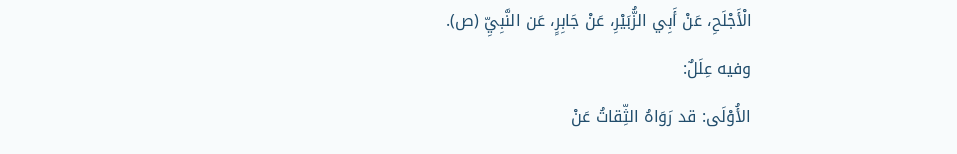الْأَجْلَحِ، عَنْ أَبِي الزُّبَيْرِ، عَنْ جَابِرٍ، عَن النَّبِيِّ (ص).
وفيه عِلَلٌ:
الأُوْلَى: قد رَوَاهُ الثِّقاتُ عَنْ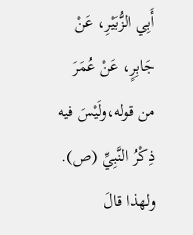أَبِي الزُّبَيْرِ، عَنْ جَابِرٍ، عَنْ عُمَرَ من قوله،ولَيْسَ فيه ذِكْرُ النَّبِيِّ (ص).
ولهذا قالَ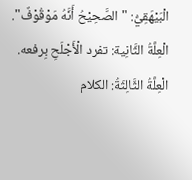الْبَيْهَقِيُّ: " الصَّحِيْحُ أَنَّهُ مَوْقُوْفٌ".
الْعِلَّةُ الثَّانِية: تفرد الْأَجْلَحِ بِرفعه.
الْعِلَّةُ الثَّالِثَةُ: الكلام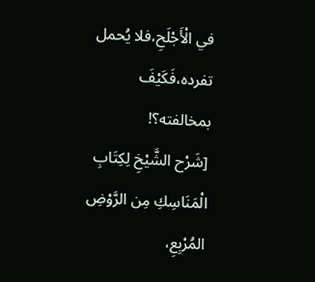في الْأَجْلَحِ،فلا يُحمل تفرده،فَكَيْفَ بمخالفته؟!
[شَرْح الشَّيْخِ لِكِتَابِ الْمَنَاسِكِ مِن الرَّوْضِ المُرْبِعِ،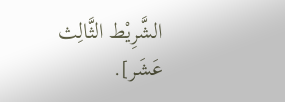الشَّرِيْط الثَّالِث عَشَر].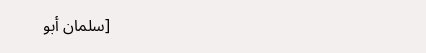[سلمان أبو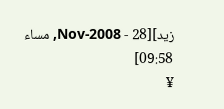زيد][28 - Nov-2008, مساء 09:58]
¥